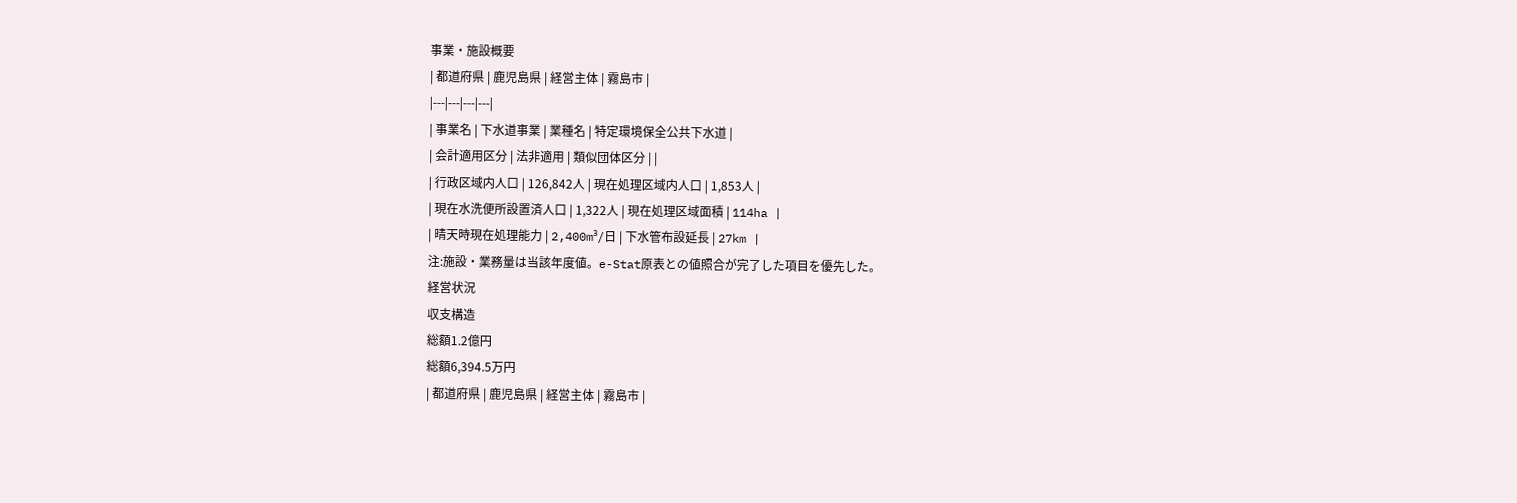事業・施設概要
| 都道府県 | 鹿児島県 | 経営主体 | 霧島市 |
|---|---|---|---|
| 事業名 | 下水道事業 | 業種名 | 特定環境保全公共下水道 |
| 会計適用区分 | 法非適用 | 類似団体区分 | |
| 行政区域内人口 | 126,842人 | 現在処理区域内人口 | 1,853人 |
| 現在水洗便所設置済人口 | 1,322人 | 現在処理区域面積 | 114ha |
| 晴天時現在処理能力 | 2,400m³/日 | 下水管布設延長 | 27km |
注:施設・業務量は当該年度値。e-Stat原表との値照合が完了した項目を優先した。
経営状況
収支構造
総額1.2億円
総額6,394.5万円
| 都道府県 | 鹿児島県 | 経営主体 | 霧島市 |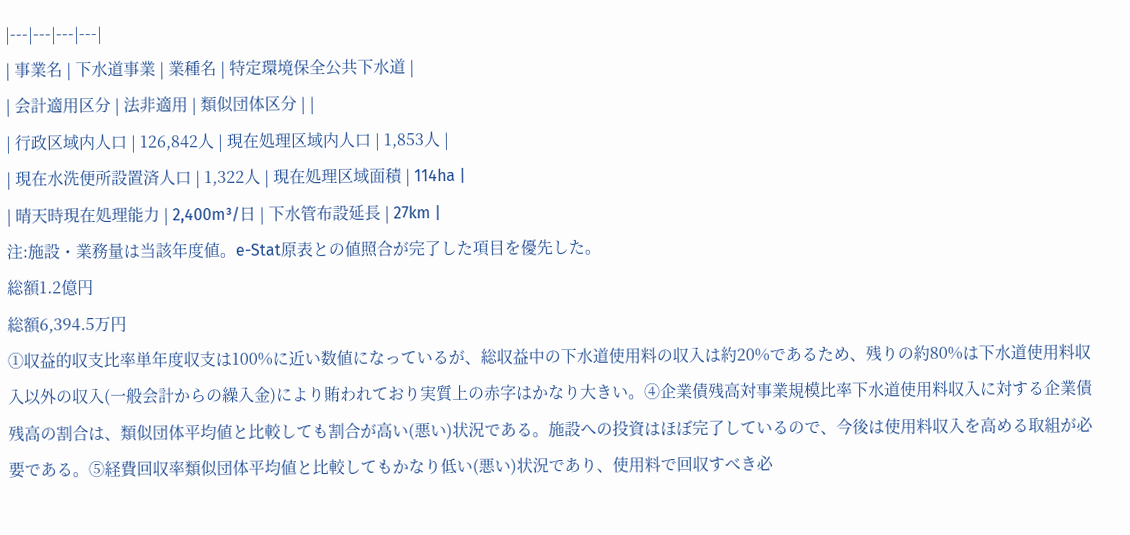|---|---|---|---|
| 事業名 | 下水道事業 | 業種名 | 特定環境保全公共下水道 |
| 会計適用区分 | 法非適用 | 類似団体区分 | |
| 行政区域内人口 | 126,842人 | 現在処理区域内人口 | 1,853人 |
| 現在水洗便所設置済人口 | 1,322人 | 現在処理区域面積 | 114ha |
| 晴天時現在処理能力 | 2,400m³/日 | 下水管布設延長 | 27km |
注:施設・業務量は当該年度値。e-Stat原表との値照合が完了した項目を優先した。
総額1.2億円
総額6,394.5万円
①収益的収支比率単年度収支は100%に近い数値になっているが、総収益中の下水道使用料の収入は約20%であるため、残りの約80%は下水道使用料収入以外の収入(一般会計からの繰入金)により賄われており実質上の赤字はかなり大きい。④企業債残高対事業規模比率下水道使用料収入に対する企業債残高の割合は、類似団体平均値と比較しても割合が高い(悪い)状況である。施設への投資はほぼ完了しているので、今後は使用料収入を高める取組が必要である。⑤経費回収率類似団体平均値と比較してもかなり低い(悪い)状況であり、使用料で回収すべき必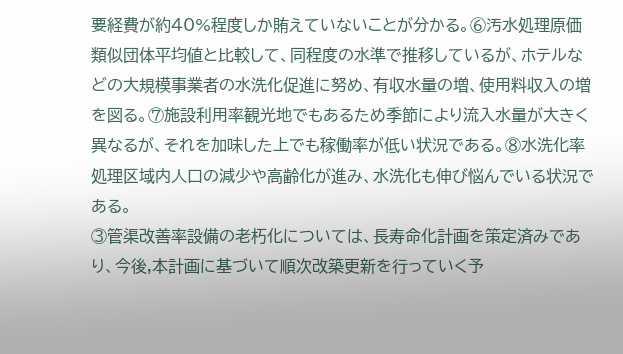要経費が約40%程度しか賄えていないことが分かる。⑥汚水処理原価類似団体平均値と比較して、同程度の水準で推移しているが、ホテルなどの大規模事業者の水洗化促進に努め、有収水量の増、使用料収入の増を図る。⑦施設利用率観光地でもあるため季節により流入水量が大きく異なるが、それを加味した上でも稼働率が低い状況である。⑧水洗化率処理区域内人口の減少や高齢化が進み、水洗化も伸び悩んでいる状況である。
③管渠改善率設備の老朽化については、長寿命化計画を策定済みであり、今後,本計画に基づいて順次改築更新を行っていく予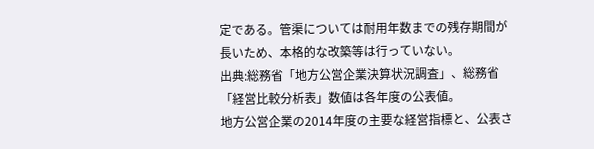定である。管渠については耐用年数までの残存期間が長いため、本格的な改築等は行っていない。
出典:総務省「地方公営企業決算状況調査」、総務省「経営比較分析表」数値は各年度の公表値。
地方公営企業の2014年度の主要な経営指標と、公表さ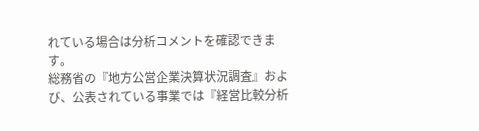れている場合は分析コメントを確認できます。
総務省の『地方公営企業決算状況調査』および、公表されている事業では『経営比較分析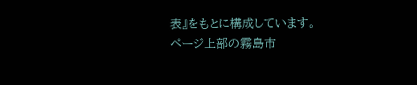表』をもとに構成しています。
ページ上部の霧島市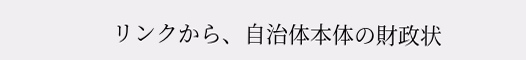リンクから、自治体本体の財政状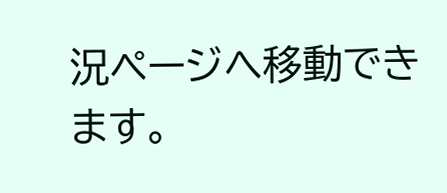況ページへ移動できます。